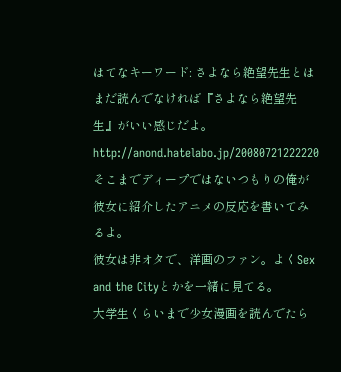はてなキーワード: さよなら絶望先生とは
まだ読んでなければ『さよなら絶望先生』がいい感じだよ。
http://anond.hatelabo.jp/20080721222220
そこまでディープではないつもりの俺が彼女に紹介したアニメの反応を書いてみるよ。
彼女は非オタで、洋画のファン。よくSex and the Cityとかを一緒に見てる。
大学生くらいまで少女漫画を読んでたら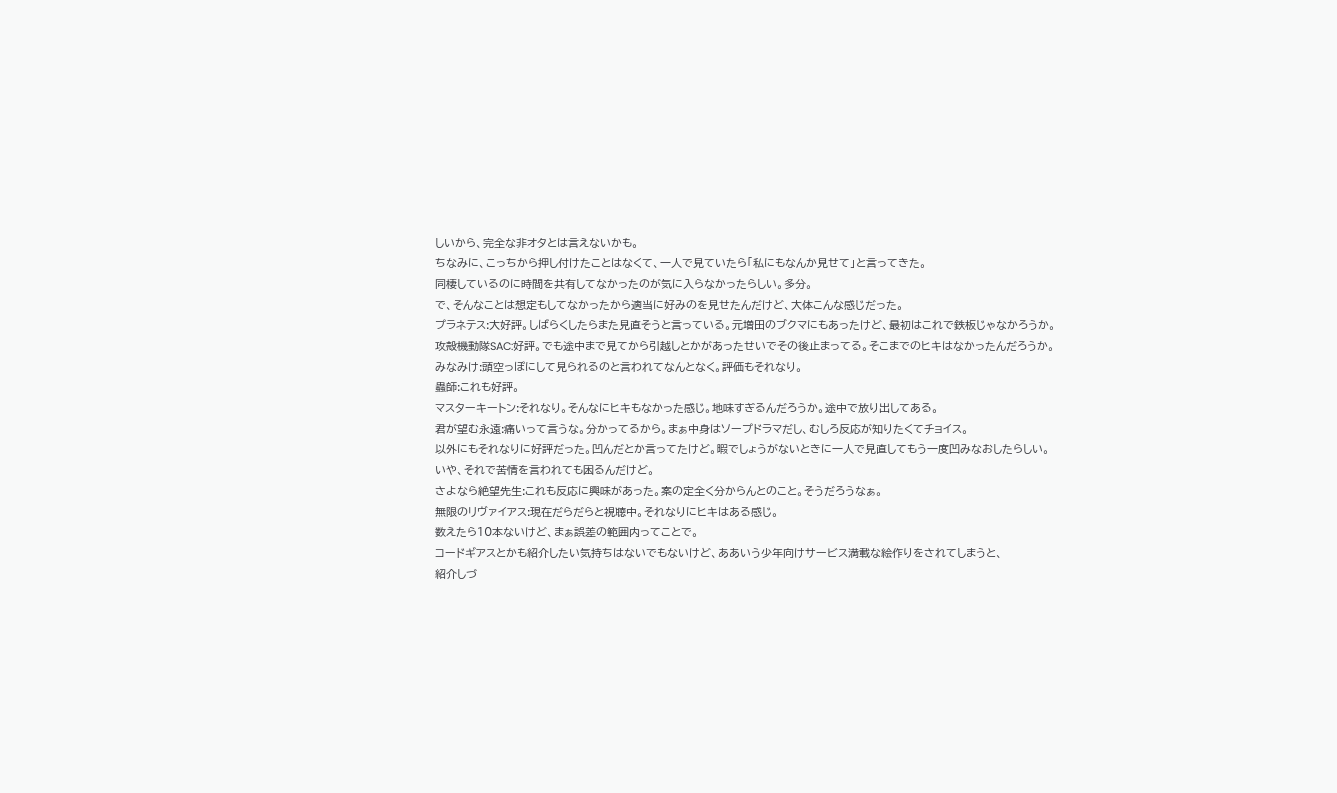しいから、完全な非オタとは言えないかも。
ちなみに、こっちから押し付けたことはなくて、一人で見ていたら「私にもなんか見せて」と言ってきた。
同棲しているのに時間を共有してなかったのが気に入らなかったらしい。多分。
で、そんなことは想定もしてなかったから適当に好みのを見せたんだけど、大体こんな感じだった。
プラネテス:大好評。しばらくしたらまた見直そうと言っている。元増田のブクマにもあったけど、最初はこれで鉄板じゃなかろうか。
攻殻機動隊SAC:好評。でも途中まで見てから引越しとかがあったせいでその後止まってる。そこまでのヒキはなかったんだろうか。
みなみけ:頭空っぽにして見られるのと言われてなんとなく。評価もそれなり。
蟲師:これも好評。
マスターキートン:それなり。そんなにヒキもなかった感じ。地味すぎるんだろうか。途中で放り出してある。
君が望む永遠:痛いって言うな。分かってるから。まぁ中身はソープドラマだし、むしろ反応が知りたくてチョイス。
以外にもそれなりに好評だった。凹んだとか言ってたけど。暇でしょうがないときに一人で見直してもう一度凹みなおしたらしい。
いや、それで苦情を言われても困るんだけど。
さよなら絶望先生:これも反応に興味があった。案の定全く分からんとのこと。そうだろうなぁ。
無限のリヴァイアス:現在だらだらと視聴中。それなりにヒキはある感じ。
数えたら10本ないけど、まぁ誤差の範囲内ってことで。
コードギアスとかも紹介したい気持ちはないでもないけど、ああいう少年向けサービス満載な絵作りをされてしまうと、
紹介しづ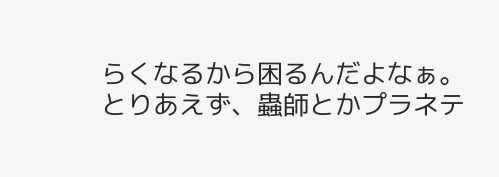らくなるから困るんだよなぁ。
とりあえず、蟲師とかプラネテ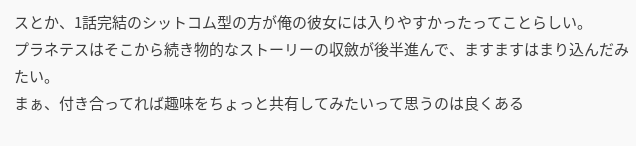スとか、1話完結のシットコム型の方が俺の彼女には入りやすかったってことらしい。
プラネテスはそこから続き物的なストーリーの収斂が後半進んで、ますますはまり込んだみたい。
まぁ、付き合ってれば趣味をちょっと共有してみたいって思うのは良くある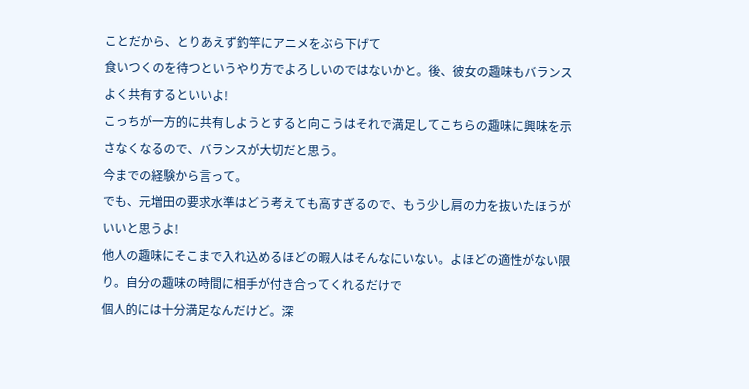ことだから、とりあえず釣竿にアニメをぶら下げて
食いつくのを待つというやり方でよろしいのではないかと。後、彼女の趣味もバランスよく共有するといいよ!
こっちが一方的に共有しようとすると向こうはそれで満足してこちらの趣味に興味を示さなくなるので、バランスが大切だと思う。
今までの経験から言って。
でも、元増田の要求水準はどう考えても高すぎるので、もう少し肩の力を抜いたほうがいいと思うよ!
他人の趣味にそこまで入れ込めるほどの暇人はそんなにいない。よほどの適性がない限り。自分の趣味の時間に相手が付き合ってくれるだけで
個人的には十分満足なんだけど。深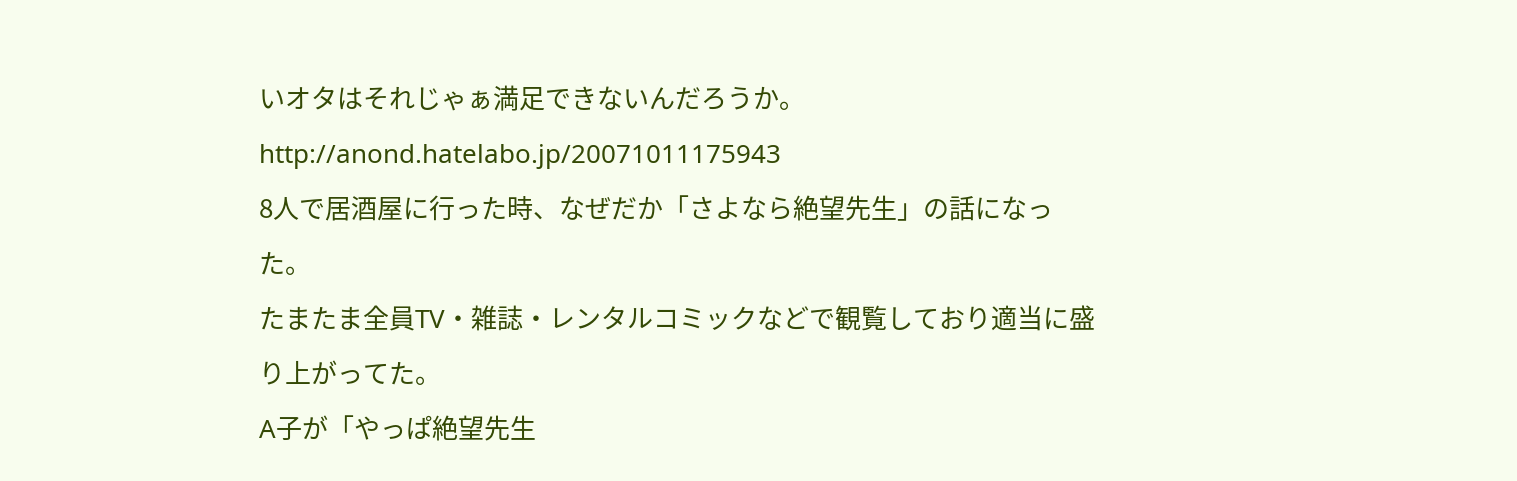いオタはそれじゃぁ満足できないんだろうか。
http://anond.hatelabo.jp/20071011175943
8人で居酒屋に行った時、なぜだか「さよなら絶望先生」の話になった。
たまたま全員TV・雑誌・レンタルコミックなどで観覧しており適当に盛り上がってた。
A子が「やっぱ絶望先生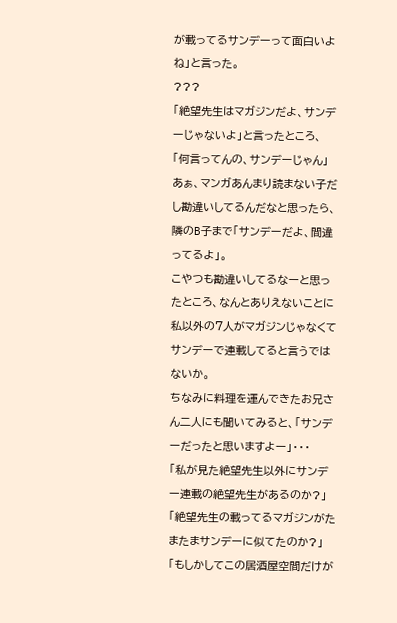が載ってるサンデーって面白いよね」と言った。
???
「絶望先生はマガジンだよ、サンデーじゃないよ」と言ったところ、
「何言ってんの、サンデーじゃん」
あぁ、マンガあんまり読まない子だし勘違いしてるんだなと思ったら、
隣のB子まで「サンデーだよ、間違ってるよ」。
こやつも勘違いしてるなーと思ったところ、なんとありえないことに私以外の7人がマガジンじゃなくてサンデーで連載してると言うではないか。
ちなみに料理を運んできたお兄さん二人にも聞いてみると、「サンデーだったと思いますよー」・・・
「私が見た絶望先生以外にサンデー連載の絶望先生があるのか?」
「絶望先生の載ってるマガジンがたまたまサンデーに似てたのか?」
「もしかしてこの居酒屋空間だけが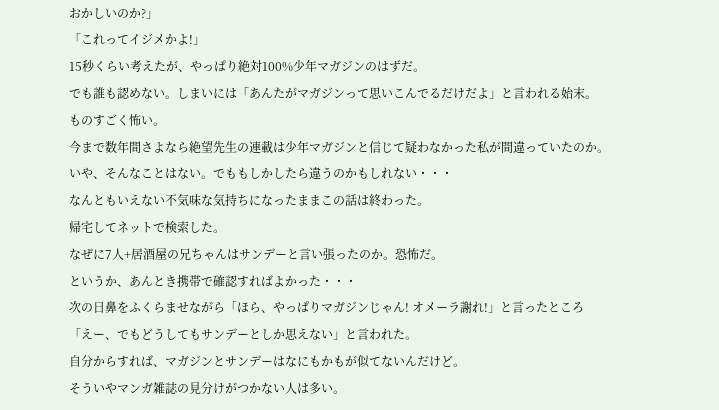おかしいのか?」
「これってイジメかよ!」
15秒くらい考えたが、やっぱり絶対100%少年マガジンのはずだ。
でも誰も認めない。しまいには「あんたがマガジンって思いこんでるだけだよ」と言われる始末。
ものすごく怖い。
今まで数年間さよなら絶望先生の連載は少年マガジンと信じて疑わなかった私が間違っていたのか。
いや、そんなことはない。でももしかしたら違うのかもしれない・・・
なんともいえない不気味な気持ちになったままこの話は終わった。
帰宅してネットで検索した。
なぜに7人+居酒屋の兄ちゃんはサンデーと言い張ったのか。恐怖だ。
というか、あんとき携帯で確認すればよかった・・・
次の日鼻をふくらませながら「ほら、やっぱりマガジンじゃん! オメーラ謝れ!」と言ったところ
「えー、でもどうしてもサンデーとしか思えない」と言われた。
自分からすれば、マガジンとサンデーはなにもかもが似てないんだけど。
そういやマンガ雑誌の見分けがつかない人は多い。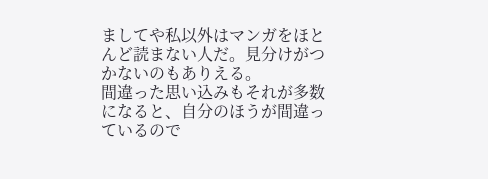ましてや私以外はマンガをほとんど読まない人だ。見分けがつかないのもありえる。
間違った思い込みもそれが多数になると、自分のほうが間違っているので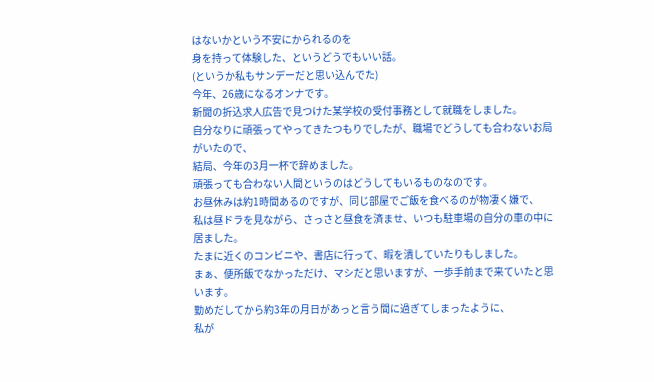はないかという不安にかられるのを
身を持って体験した、というどうでもいい話。
(というか私もサンデーだと思い込んでた)
今年、26歳になるオンナです。
新聞の折込求人広告で見つけた某学校の受付事務として就職をしました。
自分なりに頑張ってやってきたつもりでしたが、職場でどうしても合わないお局がいたので、
結局、今年の3月一杯で辞めました。
頑張っても合わない人間というのはどうしてもいるものなのです。
お昼休みは約1時間あるのですが、同じ部屋でご飯を食べるのが物凄く嫌で、
私は昼ドラを見ながら、さっさと昼食を済ませ、いつも駐車場の自分の車の中に居ました。
たまに近くのコンビニや、書店に行って、暇を潰していたりもしました。
まぁ、便所飯でなかっただけ、マシだと思いますが、一歩手前まで来ていたと思います。
勤めだしてから約3年の月日があっと言う間に過ぎてしまったように、
私が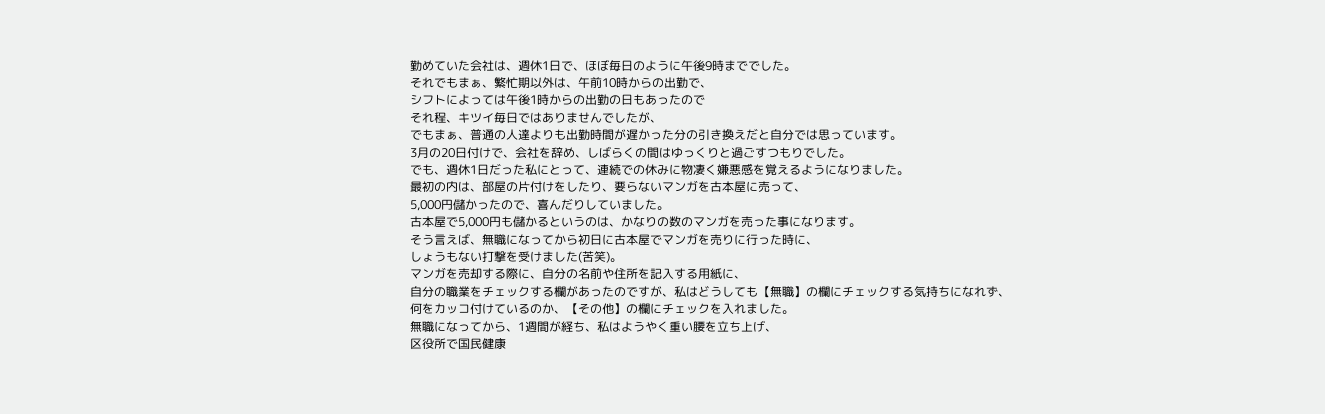勤めていた会社は、週休1日で、ほぼ毎日のように午後9時まででした。
それでもまぁ、繁忙期以外は、午前10時からの出勤で、
シフトによっては午後1時からの出勤の日もあったので
それ程、キツイ毎日ではありませんでしたが、
でもまぁ、普通の人達よりも出勤時間が遅かった分の引き換えだと自分では思っています。
3月の20日付けで、会社を辞め、しばらくの間はゆっくりと過ごすつもりでした。
でも、週休1日だった私にとって、連続での休みに物凄く嫌悪感を覚えるようになりました。
最初の内は、部屋の片付けをしたり、要らないマンガを古本屋に売って、
5,000円儲かったので、喜んだりしていました。
古本屋で5,000円も儲かるというのは、かなりの数のマンガを売った事になります。
そう言えば、無職になってから初日に古本屋でマンガを売りに行った時に、
しょうもない打撃を受けました(苦笑)。
マンガを売却する際に、自分の名前や住所を記入する用紙に、
自分の職業をチェックする欄があったのですが、私はどうしても【無職】の欄にチェックする気持ちになれず、
何をカッコ付けているのか、【その他】の欄にチェックを入れました。
無職になってから、1週間が経ち、私はようやく重い腰を立ち上げ、
区役所で国民健康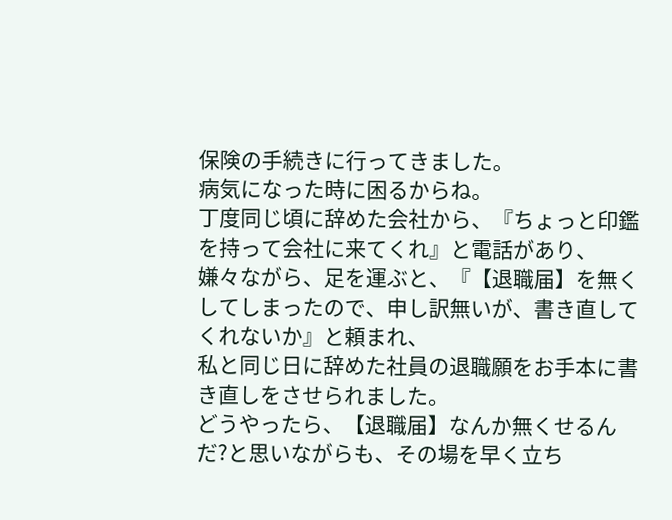保険の手続きに行ってきました。
病気になった時に困るからね。
丁度同じ頃に辞めた会社から、『ちょっと印鑑を持って会社に来てくれ』と電話があり、
嫌々ながら、足を運ぶと、『【退職届】を無くしてしまったので、申し訳無いが、書き直してくれないか』と頼まれ、
私と同じ日に辞めた社員の退職願をお手本に書き直しをさせられました。
どうやったら、【退職届】なんか無くせるんだ?と思いながらも、その場を早く立ち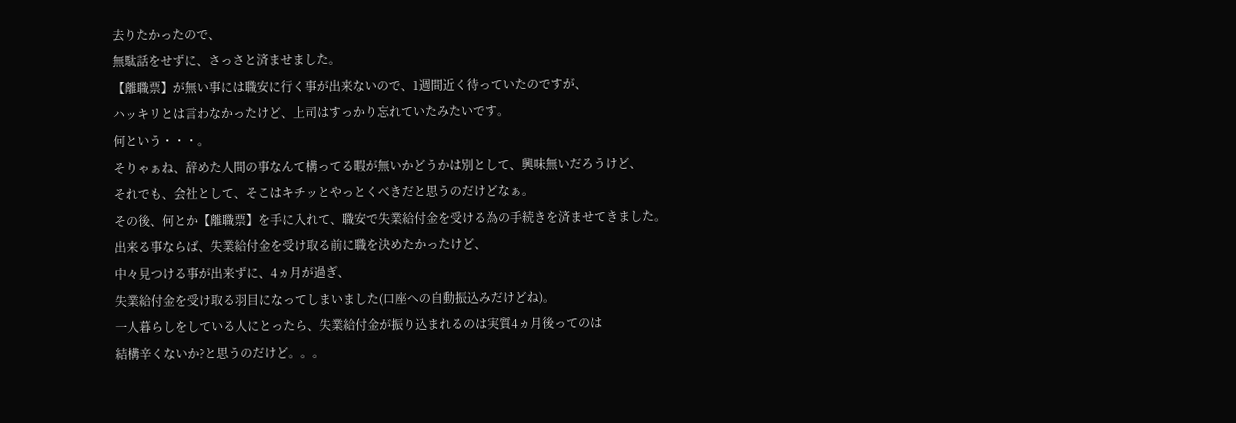去りたかったので、
無駄話をせずに、さっさと済ませました。
【離職票】が無い事には職安に行く事が出来ないので、1週間近く待っていたのですが、
ハッキリとは言わなかったけど、上司はすっかり忘れていたみたいです。
何という・・・。
そりゃぁね、辞めた人間の事なんて構ってる暇が無いかどうかは別として、興味無いだろうけど、
それでも、会社として、そこはキチッとやっとくべきだと思うのだけどなぁ。
その後、何とか【離職票】を手に入れて、職安で失業給付金を受ける為の手続きを済ませてきました。
出来る事ならば、失業給付金を受け取る前に職を決めたかったけど、
中々見つける事が出来ずに、4ヵ月が過ぎ、
失業給付金を受け取る羽目になってしまいました(口座への自動振込みだけどね)。
一人暮らしをしている人にとったら、失業給付金が振り込まれるのは実質4ヵ月後ってのは
結構辛くないか?と思うのだけど。。。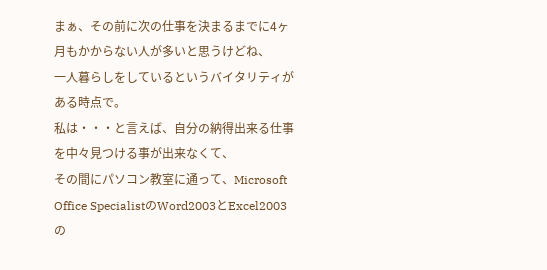まぁ、その前に次の仕事を決まるまでに4ヶ月もかからない人が多いと思うけどね、
一人暮らしをしているというバイタリティがある時点で。
私は・・・と言えば、自分の納得出来る仕事を中々見つける事が出来なくて、
その間にパソコン教室に通って、Microsoft Office SpecialistのWord2003とExcel2003の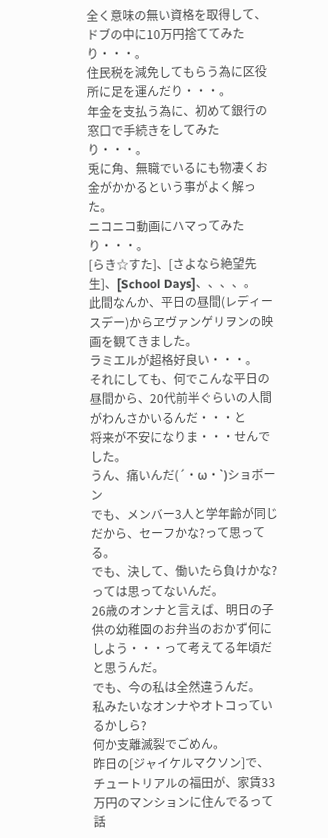全く意味の無い資格を取得して、ドブの中に10万円捨ててみたり・・・。
住民税を減免してもらう為に区役所に足を運んだり・・・。
年金を支払う為に、初めて銀行の窓口で手続きをしてみたり・・・。
兎に角、無職でいるにも物凄くお金がかかるという事がよく解った。
ニコニコ動画にハマってみたり・・・。
[らき☆すた]、[さよなら絶望先生]、[School Days]、、、、。
此間なんか、平日の昼間(レディースデー)からヱヴァンゲリヲンの映画を観てきました。
ラミエルが超格好良い・・・。
それにしても、何でこんな平日の昼間から、20代前半ぐらいの人間がわんさかいるんだ・・・と
将来が不安になりま・・・せんでした。
うん、痛いんだ(´・ω・`)ショボーン
でも、メンバー3人と学年齢が同じだから、セーフかな?って思ってる。
でも、決して、働いたら負けかな?っては思ってないんだ。
26歳のオンナと言えば、明日の子供の幼稚園のお弁当のおかず何にしよう・・・って考えてる年頃だと思うんだ。
でも、今の私は全然違うんだ。
私みたいなオンナやオトコっているかしら?
何か支離滅裂でごめん。
昨日の[ジャイケルマクソン]で、チュートリアルの福田が、家賃33万円のマンションに住んでるって話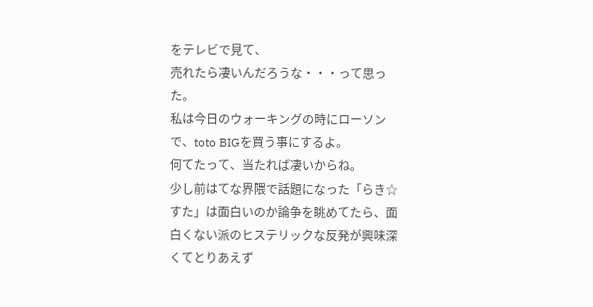をテレビで見て、
売れたら凄いんだろうな・・・って思った。
私は今日のウォーキングの時にローソンで、toto BIGを買う事にするよ。
何てたって、当たれば凄いからね。
少し前はてな界隈で話題になった「らき☆すた」は面白いのか論争を眺めてたら、面白くない派のヒステリックな反発が興味深くてとりあえず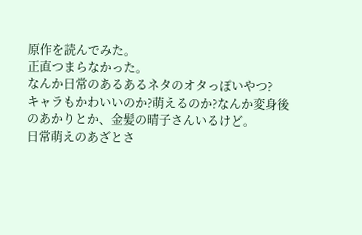原作を読んでみた。
正直つまらなかった。
なんか日常のあるあるネタのオタっぽいやつ?
キャラもかわいいのか?萌えるのか?なんか変身後のあかりとか、金髪の晴子さんいるけど。
日常萌えのあざとさ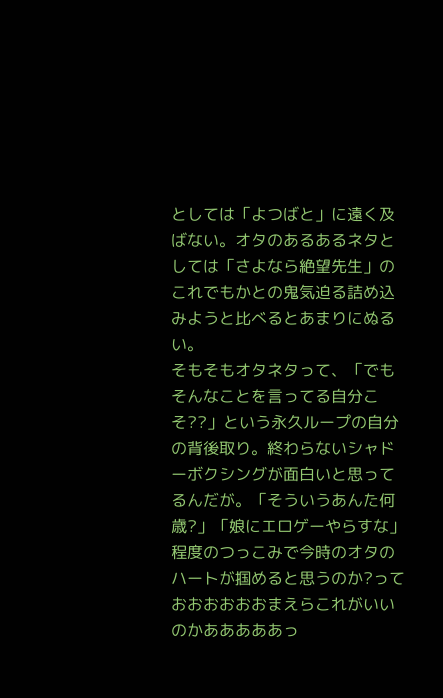としては「よつばと」に遠く及ばない。オタのあるあるネタとしては「さよなら絶望先生」のこれでもかとの鬼気迫る詰め込みようと比べるとあまりにぬるい。
そもそもオタネタって、「でもそんなことを言ってる自分こそ??」という永久ループの自分の背後取り。終わらないシャドーボクシングが面白いと思ってるんだが。「そういうあんた何歳?」「娘にエロゲーやらすな」程度のつっこみで今時のオタのハートが掴めると思うのか?っておおおおおおまえらこれがいいのかあああああっ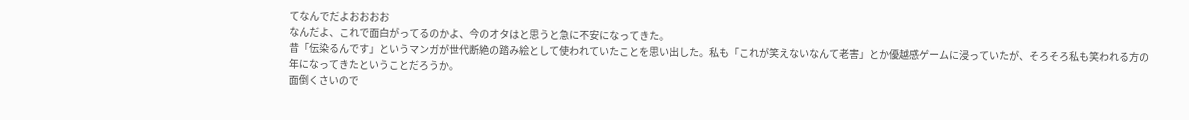てなんでだよおおおお
なんだよ、これで面白がってるのかよ、今のオタはと思うと急に不安になってきた。
昔「伝染るんです」というマンガが世代断絶の踏み絵として使われていたことを思い出した。私も「これが笑えないなんて老害」とか優越感ゲームに浸っていたが、そろそろ私も笑われる方の年になってきたということだろうか。
面倒くさいので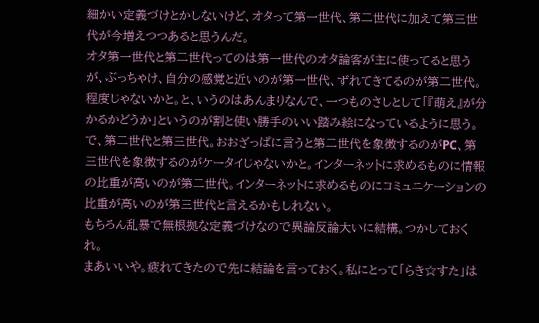細かい定義づけとかしないけど、オタって第一世代、第二世代に加えて第三世代が今増えつつあると思うんだ。
オタ第一世代と第二世代ってのは第一世代のオタ論客が主に使ってると思うが、ぶっちゃけ、自分の感覚と近いのが第一世代、ずれてきてるのが第二世代。程度じゃないかと。と、いうのはあんまりなんで、一つものさしとして「『萌え』が分かるかどうか」というのが割と使い勝手のいい踏み絵になっているように思う。
で、第二世代と第三世代。おおざっぱに言うと第二世代を象徴するのがPC、第三世代を象徴するのがケータイじゃないかと。インターネットに求めるものに情報の比重が高いのが第二世代。インターネットに求めるものにコミュニケーションの比重が高いのが第三世代と言えるかもしれない。
もちろん乱暴で無根拠な定義づけなので異論反論大いに結構。つかしておくれ。
まあいいや。疲れてきたので先に結論を言っておく。私にとって「らき☆すた」は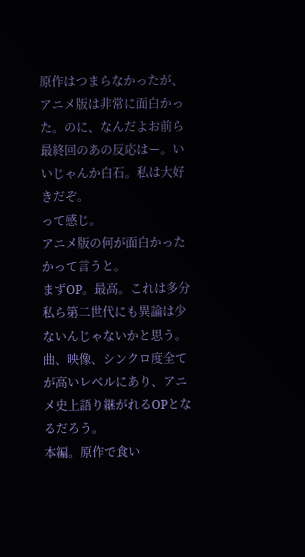原作はつまらなかったが、アニメ版は非常に面白かった。のに、なんだよお前ら最終回のあの反応はー。いいじゃんか白石。私は大好きだぞ。
って感じ。
アニメ版の何が面白かったかって言うと。
まずOP。最高。これは多分私ら第二世代にも異論は少ないんじゃないかと思う。曲、映像、シンクロ度全てが高いレベルにあり、アニメ史上語り継がれるOPとなるだろう。
本編。原作で食い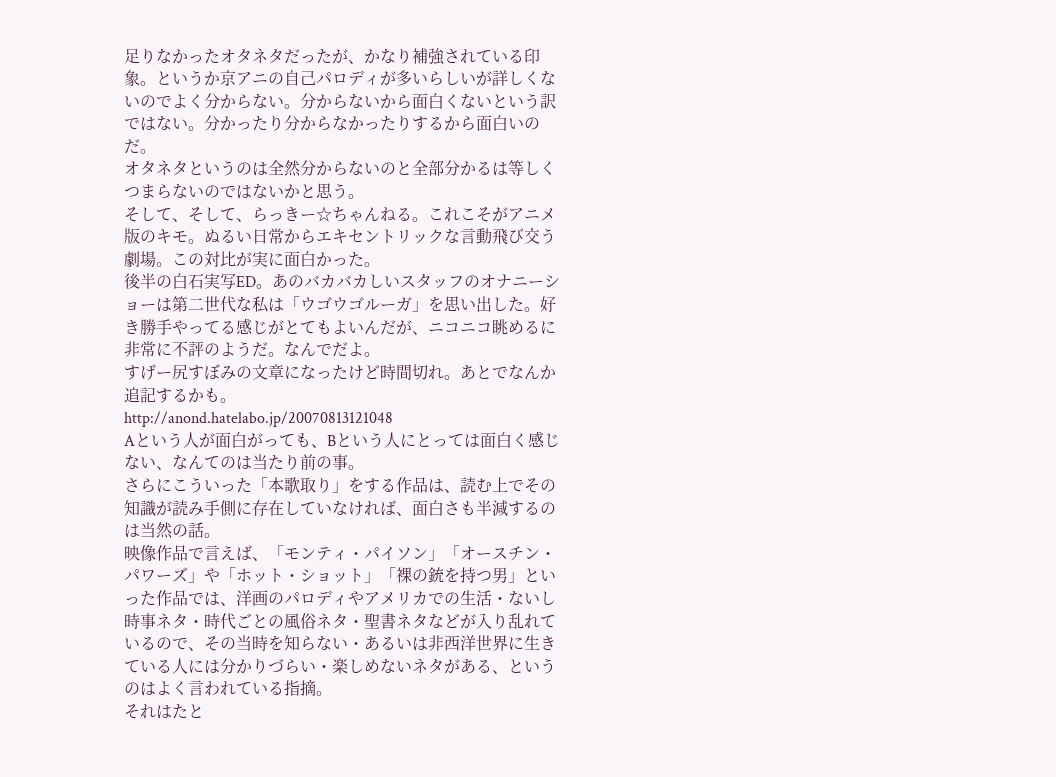足りなかったオタネタだったが、かなり補強されている印象。というか京アニの自己パロディが多いらしいが詳しくないのでよく分からない。分からないから面白くないという訳ではない。分かったり分からなかったりするから面白いのだ。
オタネタというのは全然分からないのと全部分かるは等しくつまらないのではないかと思う。
そして、そして、らっきー☆ちゃんねる。これこそがアニメ版のキモ。ぬるい日常からエキセントリックな言動飛び交う劇場。この対比が実に面白かった。
後半の白石実写ED。あのバカバカしいスタッフのオナニーショーは第二世代な私は「ウゴウゴルーガ」を思い出した。好き勝手やってる感じがとてもよいんだが、ニコニコ眺めるに非常に不評のようだ。なんでだよ。
すげー尻すぼみの文章になったけど時間切れ。あとでなんか追記するかも。
http://anond.hatelabo.jp/20070813121048
Aという人が面白がっても、Bという人にとっては面白く感じない、なんてのは当たり前の事。
さらにこういった「本歌取り」をする作品は、読む上でその知識が読み手側に存在していなければ、面白さも半減するのは当然の話。
映像作品で言えば、「モンティ・パイソン」「オースチン・パワーズ」や「ホット・ショット」「裸の銃を持つ男」といった作品では、洋画のパロディやアメリカでの生活・ないし時事ネタ・時代ごとの風俗ネタ・聖書ネタなどが入り乱れているので、その当時を知らない・あるいは非西洋世界に生きている人には分かりづらい・楽しめないネタがある、というのはよく言われている指摘。
それはたと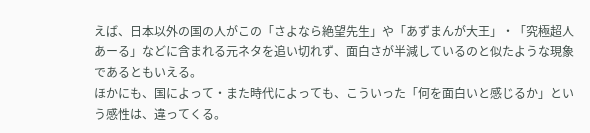えば、日本以外の国の人がこの「さよなら絶望先生」や「あずまんが大王」・「究極超人あーる」などに含まれる元ネタを追い切れず、面白さが半減しているのと似たような現象であるともいえる。
ほかにも、国によって・また時代によっても、こういった「何を面白いと感じるか」という感性は、違ってくる。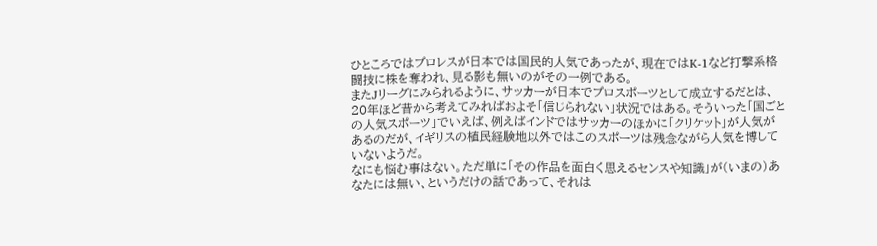ひところではプロレスが日本では国民的人気であったが、現在ではK-1など打撃系格闘技に株を奪われ、見る影も無いのがその一例である。
またJリーグにみられるように、サッカーが日本でプロスポーツとして成立するだとは、20年ほど昔から考えてみればおよそ「信じられない」状況ではある。そういった「国ごとの人気スポーツ」でいえば、例えばインドではサッカーのほかに「クリケット」が人気があるのだが、イギリスの植民経験地以外ではこのスポーツは残念ながら人気を博していないようだ。
なにも悩む事はない。ただ単に「その作品を面白く思えるセンスや知識」が(いまの)あなたには無い、というだけの話であって、それは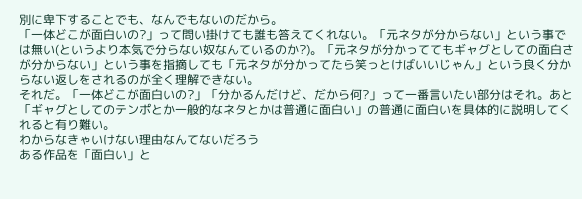別に卑下することでも、なんでもないのだから。
「一体どこが面白いの?」って問い掛けても誰も答えてくれない。「元ネタが分からない」という事では無い(というより本気で分らない奴なんているのか?)。「元ネタが分かっててもギャグとしての面白さが分からない」という事を指摘しても「元ネタが分かってたら笑っとけばいいじゃん」という良く分からない返しをされるのが全く理解できない。
それだ。「一体どこが面白いの?」「分かるんだけど、だから何?」って一番言いたい部分はそれ。あと「ギャグとしてのテンポとか一般的なネタとかは普通に面白い」の普通に面白いを具体的に説明してくれると有り難い。
わからなきゃいけない理由なんてないだろう
ある作品を「面白い」と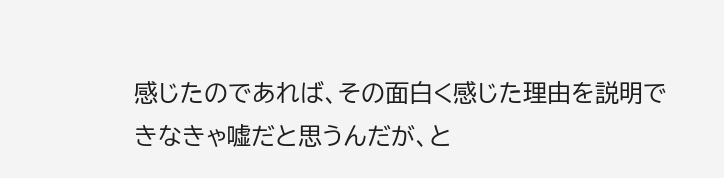感じたのであれば、その面白く感じた理由を説明できなきゃ嘘だと思うんだが、と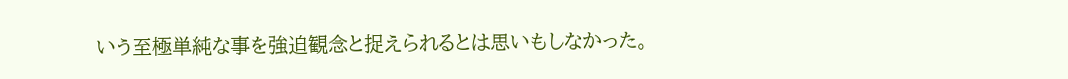いう至極単純な事を強迫観念と捉えられるとは思いもしなかった。